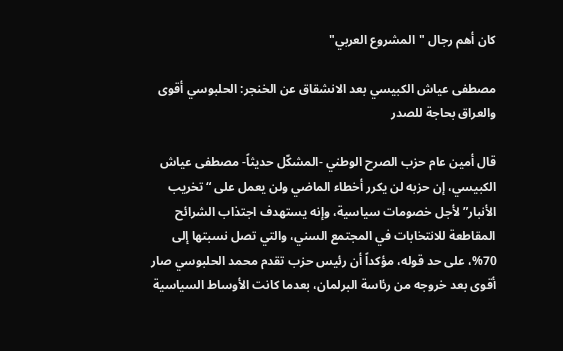كان أهم رجال "المشروع العربي"

مصطفى عياش الكبيسي بعد الانشقاق عن الخنجر: الحلبوسي أقوى والعراق بحاجة للصدر

قال أمين عام حزب الصرح الوطني -المشكّل حديثاً- مصطفى عياش الكبيسي، إن حزبه لن يكرر أخطاء الماضي ولن يعمل على “تخريب الأنبار” لأجل خصومات سياسية، وإنه يستهدف اجتذاب الشرائح المقاطعة للانتخابات في المجتمع السني، والتي تصل نسبتها إلى 70%، على حد قوله، مؤكداً أن رئيس حزب تقدم محمد الحلبوسي صار أقوى بعد خروجه من رئاسة البرلمان، بعدما كانت الأوساط السياسية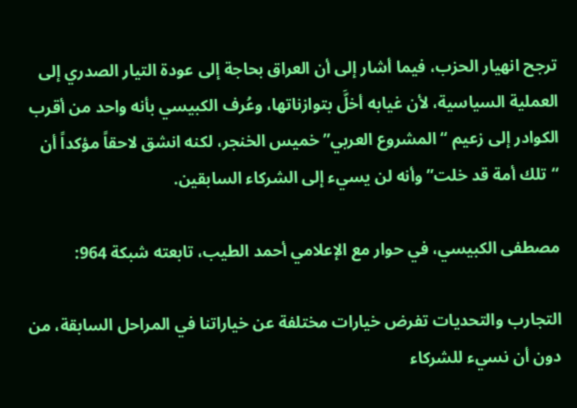ترجح انهيار الحزب، فيما أشار إلى أن العراق بحاجة إلى عودة التيار الصدري إلى العملية السياسية، لأن غيابه أخلَّ بتوازناتها، وعُرف الكبيسي بأنه واحد من أقرب الكوادر إلى زعيم “المشروع العربي” خميس الخنجر، لكنه انشق لاحقاً مؤكداً أن “تلك أمة قد خلت” وأنه لن يسيء إلى الشركاء السابقين.

مصطفى الكبيسي، في حوار مع الإعلامي أحمد الطيب، تابعته شبكة 964:

التجارب والتحديات تفرض خيارات مختلفة عن خياراتنا في المراحل السابقة، من دون أن نسيء للشركاء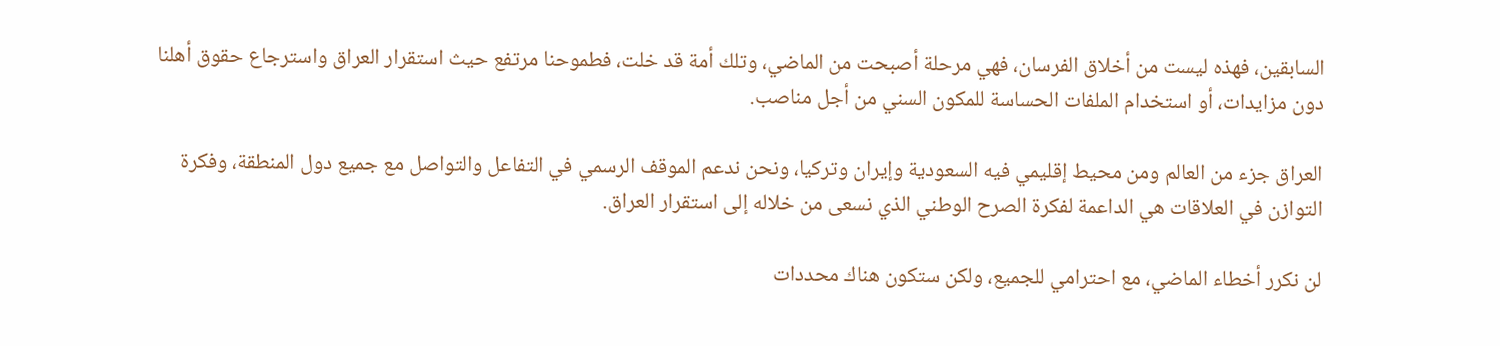السابقين، فهذه ليست من أخلاق الفرسان، فهي مرحلة أصبحت من الماضي، وتلك أمة قد خلت، فطموحنا مرتفع حيث استقرار العراق واسترجاع حقوق أهلنا دون مزايدات، أو استخدام الملفات الحساسة للمكون السني من أجل مناصب.

العراق جزء من العالم ومن محيط إقليمي فيه السعودية وإيران وتركيا، ونحن ندعم الموقف الرسمي في التفاعل والتواصل مع جميع دول المنطقة، وفكرة التوازن في العلاقات هي الداعمة لفكرة الصرح الوطني الذي نسعى من خلاله إلى استقرار العراق.

لن نكرر أخطاء الماضي، مع احترامي للجميع، ولكن ستكون هناك محددات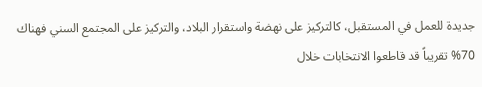جديدة للعمل في المستقبل، كالتركيز على نهضة واستقرار البلاد، والتركيز على المجتمع السني فهناك 70% تقريباً قد قاطعوا الانتخابات خلال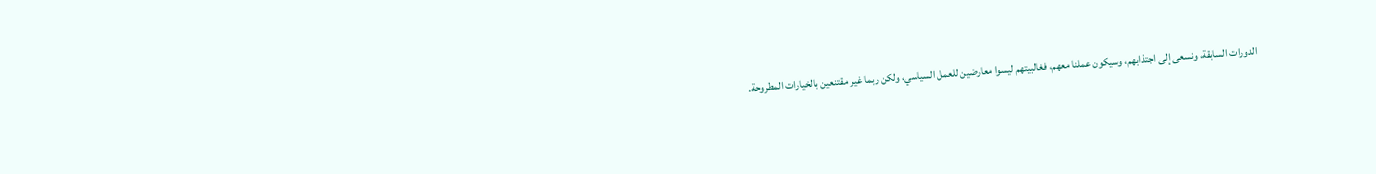الدورات السابقة، ونسعى إلى اجتذابهم، وسيكون عملنا معهم، فغالبيتهم ليسوا معارضين للعمل السياسي، ولكن ربما غير مقتنعين بالخيارات المطروحة.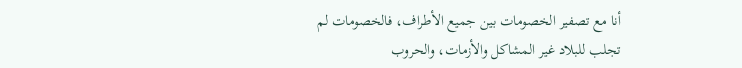أنا مع تصفير الخصومات بين جميع الأطراف، فالخصومات لم تجلب للبلاد غير المشاكل والأزمات، والحروب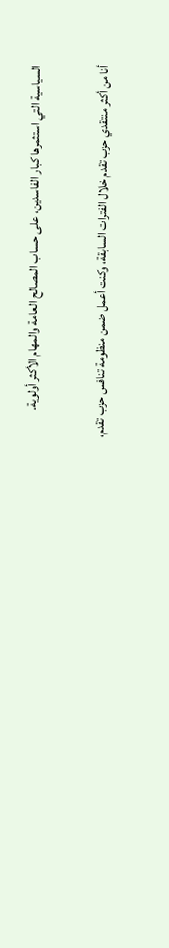السياسية التي استثمرها كبار الفاسدين، على حساب المصالح العامة والمهام الأكثر أولوية.

أنا من أكثر منتقدي حزب تقدم خلال الفترات السابقة، وكنت أعمل ضمن منظومة تنافس حزب تقدم،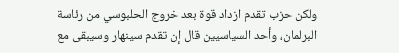ولكن حزب تقدم ازداد قوة بعد خروج الحلبوسي من رئاسة البرلمان، وأحد السياسيين قال إن تقدم سينهار وسيبقى مع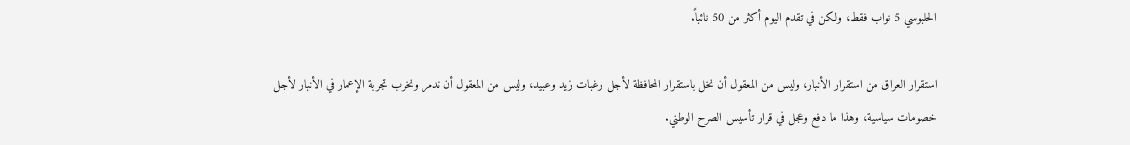الحلبوسي 5 نواب فقط، ولكن في تقدم اليوم أكثر من 50 نائباً.

استقرار العراق من استقرار الأنبار، وليس من المعقول أن نخل باستقرار المحافظة لأجل رغبات زيد وعبيد، وليس من المعقول أن ندمر ونخرب تجربة الإعمار في الأنبار لأجل خصومات سياسية، وهذا ما دفع وعجل في قرار تأسيس الصرح الوطني.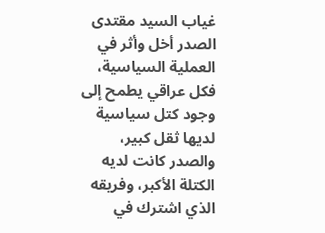غياب السيد مقتدى الصدر أخل وأثر في العملية السياسية، فكل عراقي يطمح إلى وجود كتل سياسية لديها ثقل كبير، والصدر كانت لديه الكتلة الأكبر، وفريقه الذي اشترك في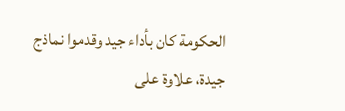الحكومة كان بأداء جيد وقدموا نماذج جيدة، علاوة على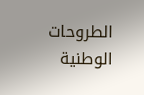الطروحات الوطنية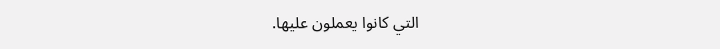التي كانوا يعملون عليها.